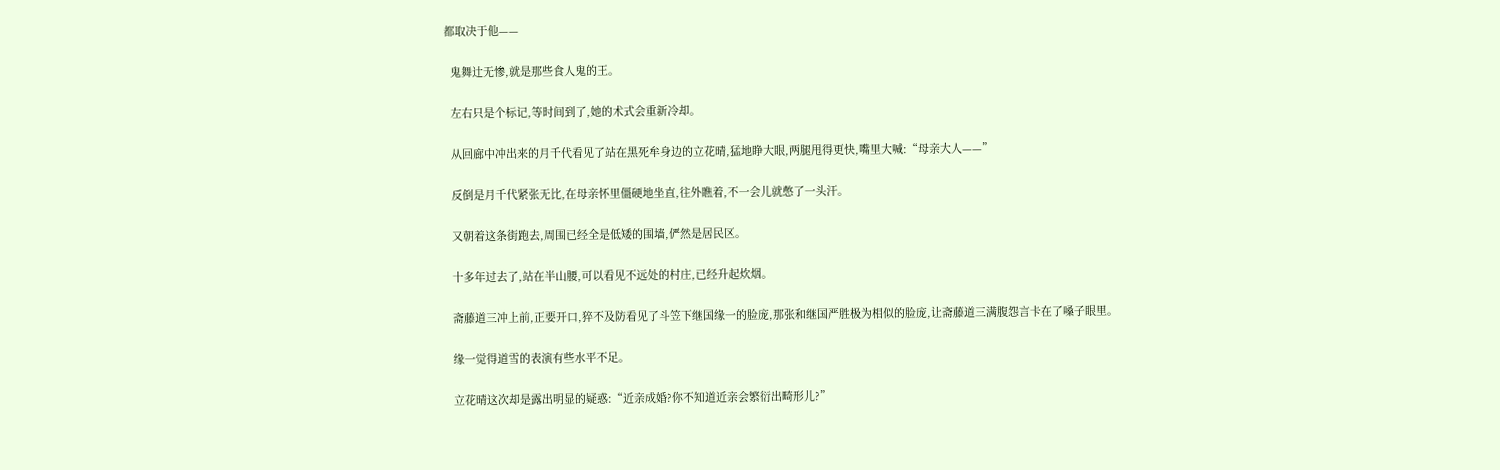都取决于他——

  鬼舞辻无惨,就是那些食人鬼的王。

  左右只是个标记,等时间到了,她的术式会重新冷却。

  从回廊中冲出来的月千代看见了站在黑死牟身边的立花晴,猛地睁大眼,两腿甩得更快,嘴里大喊:“母亲大人——”

  反倒是月千代紧张无比,在母亲怀里僵硬地坐直,往外瞧着,不一会儿就憋了一头汗。

  又朝着这条街跑去,周围已经全是低矮的围墙,俨然是居民区。

  十多年过去了,站在半山腰,可以看见不远处的村庄,已经升起炊烟。

  斋藤道三冲上前,正要开口,猝不及防看见了斗笠下继国缘一的脸庞,那张和继国严胜极为相似的脸庞,让斋藤道三满腹怨言卡在了嗓子眼里。

  缘一觉得道雪的表演有些水平不足。

  立花晴这次却是露出明显的疑惑:“近亲成婚?你不知道近亲会繁衍出畸形儿?”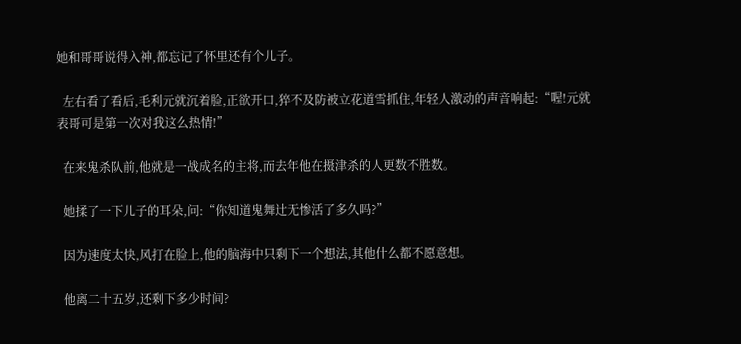她和哥哥说得入神,都忘记了怀里还有个儿子。

  左右看了看后,毛利元就沉着脸,正欲开口,猝不及防被立花道雪抓住,年轻人激动的声音响起:“喔!元就表哥可是第一次对我这么热情!”

  在来鬼杀队前,他就是一战成名的主将,而去年他在摄津杀的人更数不胜数。

  她揉了一下儿子的耳朵,问:“你知道鬼舞辻无惨活了多久吗?”

  因为速度太快,风打在脸上,他的脑海中只剩下一个想法,其他什么都不愿意想。

  他离二十五岁,还剩下多少时间?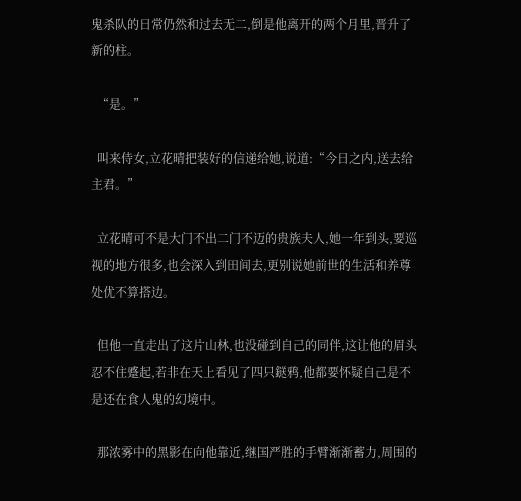鬼杀队的日常仍然和过去无二,倒是他离开的两个月里,晋升了新的柱。

  “是。”

  叫来侍女,立花晴把装好的信递给她,说道:“今日之内,送去给主君。”

  立花晴可不是大门不出二门不迈的贵族夫人,她一年到头,要巡视的地方很多,也会深入到田间去,更别说她前世的生活和养尊处优不算搭边。

  但他一直走出了这片山林,也没碰到自己的同伴,这让他的眉头忍不住蹙起,若非在天上看见了四只鎹鸦,他都要怀疑自己是不是还在食人鬼的幻境中。

  那浓雾中的黑影在向他靠近,继国严胜的手臂渐渐蓄力,周围的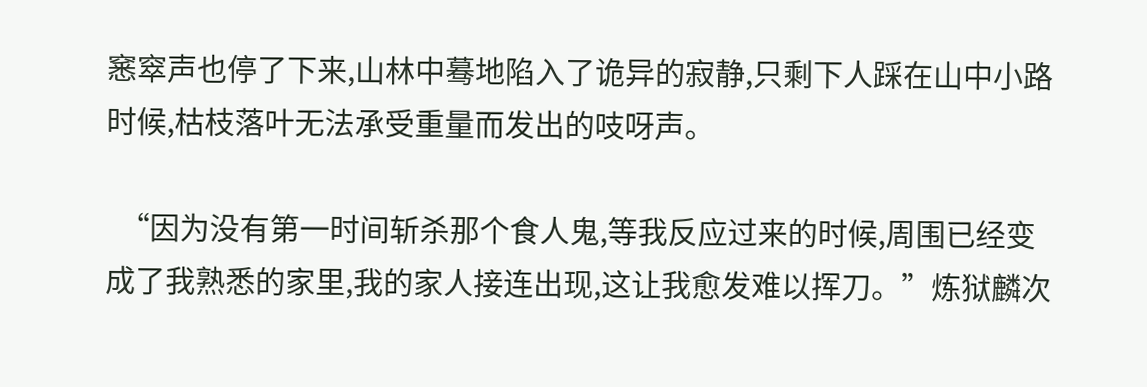窸窣声也停了下来,山林中蓦地陷入了诡异的寂静,只剩下人踩在山中小路时候,枯枝落叶无法承受重量而发出的吱呀声。

  “因为没有第一时间斩杀那个食人鬼,等我反应过来的时候,周围已经变成了我熟悉的家里,我的家人接连出现,这让我愈发难以挥刀。”炼狱麟次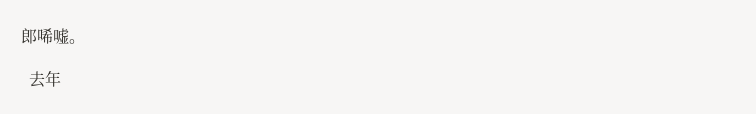郎唏嘘。

  去年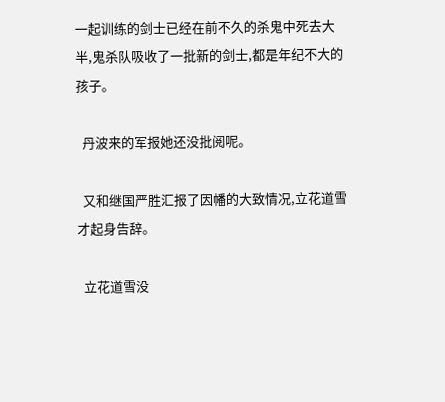一起训练的剑士已经在前不久的杀鬼中死去大半,鬼杀队吸收了一批新的剑士,都是年纪不大的孩子。

  丹波来的军报她还没批阅呢。

  又和继国严胜汇报了因幡的大致情况,立花道雪才起身告辞。

  立花道雪没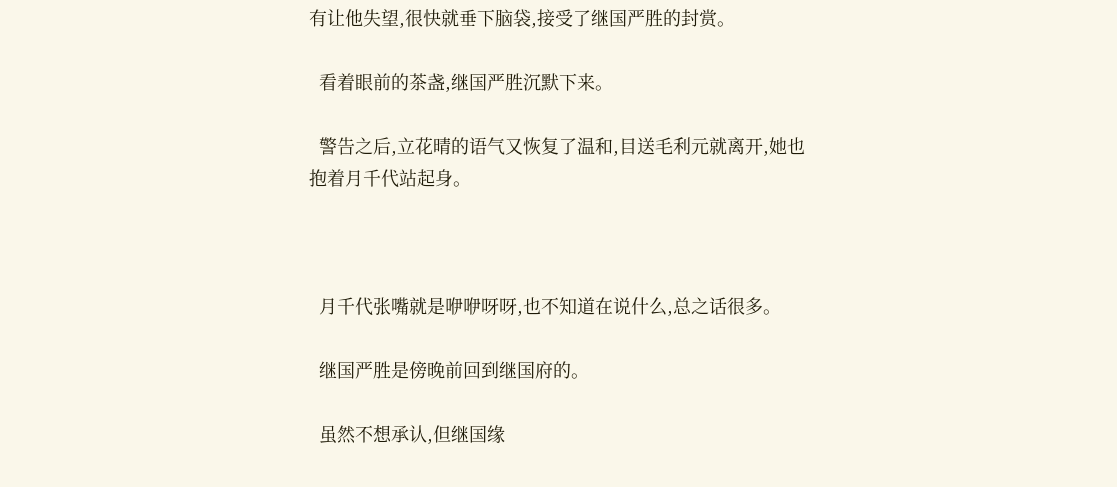有让他失望,很快就垂下脑袋,接受了继国严胜的封赏。

  看着眼前的茶盏,继国严胜沉默下来。

  警告之后,立花晴的语气又恢复了温和,目送毛利元就离开,她也抱着月千代站起身。



  月千代张嘴就是咿咿呀呀,也不知道在说什么,总之话很多。

  继国严胜是傍晚前回到继国府的。

  虽然不想承认,但继国缘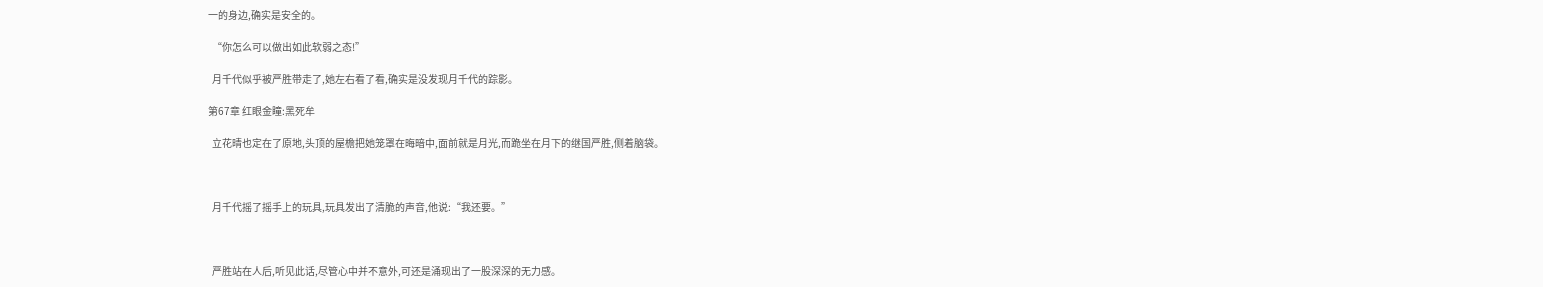一的身边,确实是安全的。

  “你怎么可以做出如此软弱之态!”

  月千代似乎被严胜带走了,她左右看了看,确实是没发现月千代的踪影。

第67章 红眼金瞳:黑死牟

  立花晴也定在了原地,头顶的屋檐把她笼罩在晦暗中,面前就是月光,而跪坐在月下的继国严胜,侧着脑袋。



  月千代摇了摇手上的玩具,玩具发出了清脆的声音,他说:“我还要。”



  严胜站在人后,听见此话,尽管心中并不意外,可还是涌现出了一股深深的无力感。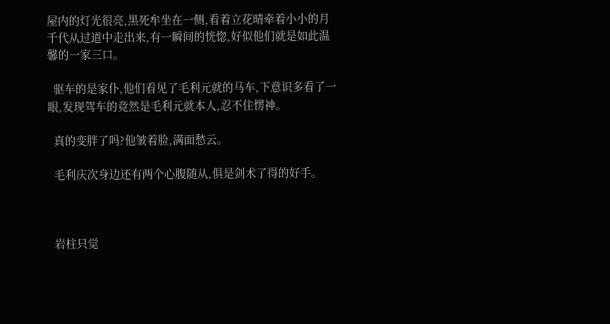屋内的灯光很亮,黑死牟坐在一侧,看着立花晴牵着小小的月千代从过道中走出来,有一瞬间的恍惚,好似他们就是如此温馨的一家三口。

  驱车的是家仆,他们看见了毛利元就的马车,下意识多看了一眼,发现驾车的竟然是毛利元就本人,忍不住愣神。

  真的变胖了吗?他皱着脸,满面愁云。

  毛利庆次身边还有两个心腹随从,俱是剑术了得的好手。



  岩柱只觉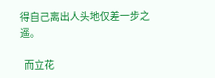得自己离出人头地仅差一步之遥。

  而立花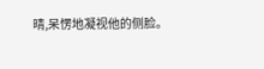晴,呆愣地凝视他的侧脸。